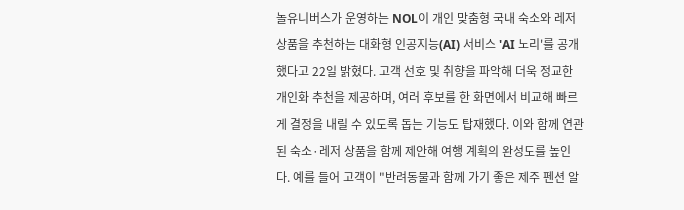놀유니버스가 운영하는 NOL이 개인 맞춤형 국내 숙소와 레저 상품을 추천하는 대화형 인공지능(AI) 서비스 'AI 노리'를 공개했다고 22일 밝혔다. 고객 선호 및 취향을 파악해 더욱 정교한 개인화 추천을 제공하며, 여러 후보를 한 화면에서 비교해 빠르게 결정을 내릴 수 있도록 돕는 기능도 탑재했다. 이와 함께 연관된 숙소·레저 상품을 함께 제안해 여행 계획의 완성도를 높인다. 예를 들어 고객이 "반려동물과 함께 가기 좋은 제주 펜션 알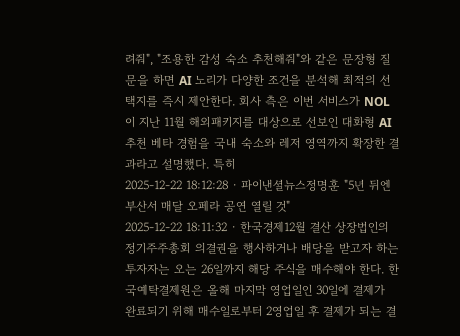려줘", "조용한 감성 숙소 추천해줘"와 같은 문장형 질문을 하면 AI 노리가 다양한 조건을 분석해 최적의 선택지를 즉시 제안한다. 회사 측은 이번 서비스가 NOL이 지난 11월 해외패키지를 대상으로 선보인 대화형 AI 추천 베타 경험을 국내 숙소와 레저 영역까지 확장한 결과라고 설명했다. 특히
2025-12-22 18:12:28 · 파이낸셜뉴스정명훈 "5년 뒤엔 부산서 매달 오페라 공연 열릴 것"
2025-12-22 18:11:32 · 한국경제12월 결산 상장법인의 정기주주총회 의결권을 행사하거나 배당을 받고자 하는 투자자는 오는 26일까지 해당 주식을 매수해야 한다. 한국예탁결제원은 올해 마지막 영업일인 30일에 결제가 완료되기 위해 매수일로부터 2영업일 후 결제가 되는 결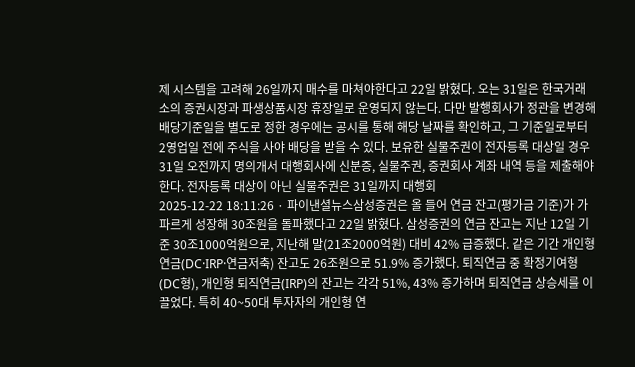제 시스템을 고려해 26일까지 매수를 마쳐야한다고 22일 밝혔다. 오는 31일은 한국거래소의 증권시장과 파생상품시장 휴장일로 운영되지 않는다. 다만 발행회사가 정관을 변경해 배당기준일을 별도로 정한 경우에는 공시를 통해 해당 날짜를 확인하고, 그 기준일로부터 2영업일 전에 주식을 사야 배당을 받을 수 있다. 보유한 실물주권이 전자등록 대상일 경우 31일 오전까지 명의개서 대행회사에 신분증, 실물주권, 증권회사 계좌 내역 등을 제출해야 한다. 전자등록 대상이 아닌 실물주권은 31일까지 대행회
2025-12-22 18:11:26 · 파이낸셜뉴스삼성증권은 올 들어 연금 잔고(평가금 기준)가 가파르게 성장해 30조원을 돌파했다고 22일 밝혔다. 삼성증권의 연금 잔고는 지난 12일 기준 30조1000억원으로, 지난해 말(21조2000억원) 대비 42% 급증했다. 같은 기간 개인형연금(DC·IRP·연금저축) 잔고도 26조원으로 51.9% 증가했다. 퇴직연금 중 확정기여형(DC형), 개인형 퇴직연금(IRP)의 잔고는 각각 51%, 43% 증가하며 퇴직연금 상승세를 이끌었다. 특히 40~50대 투자자의 개인형 연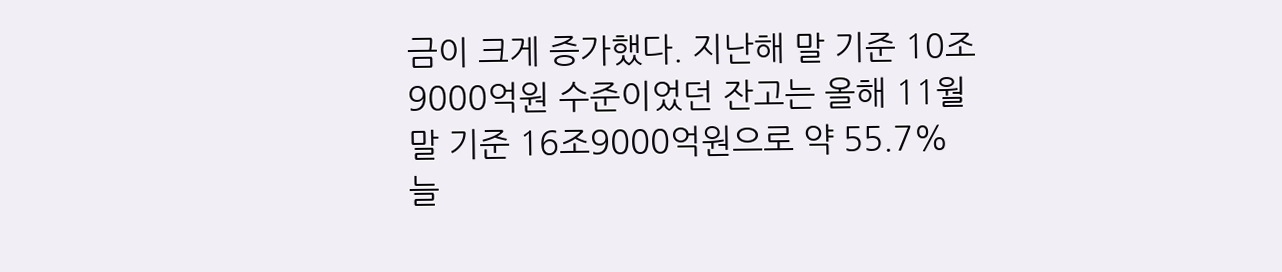금이 크게 증가했다. 지난해 말 기준 10조9000억원 수준이었던 잔고는 올해 11월 말 기준 16조9000억원으로 약 55.7% 늘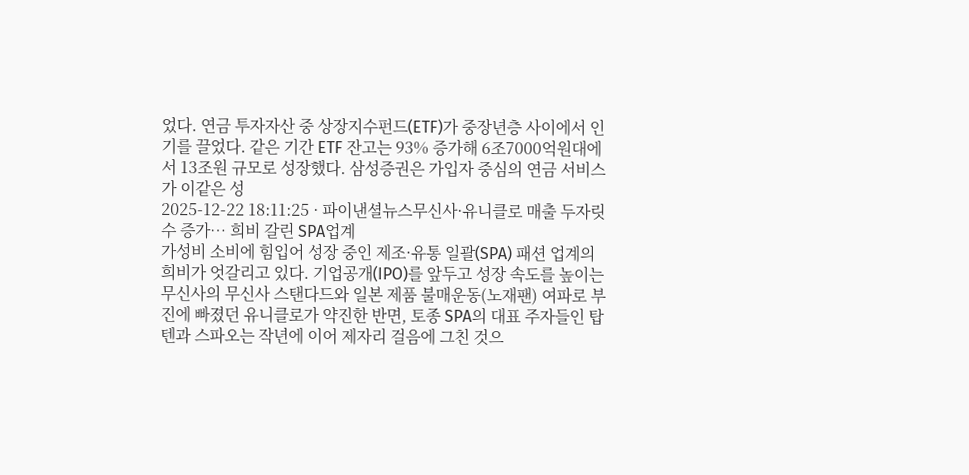었다. 연금 투자자산 중 상장지수펀드(ETF)가 중장년층 사이에서 인기를 끌었다. 같은 기간 ETF 잔고는 93% 증가해 6조7000억원대에서 13조원 규모로 성장했다. 삼성증권은 가입자 중심의 연금 서비스가 이같은 성
2025-12-22 18:11:25 · 파이낸셜뉴스무신사·유니클로 매출 두자릿수 증가… 희비 갈린 SPA업계
가성비 소비에 힘입어 성장 중인 제조·유통 일괄(SPA) 패션 업계의 희비가 엇갈리고 있다. 기업공개(IPO)를 앞두고 성장 속도를 높이는 무신사의 무신사 스탠다드와 일본 제품 불매운동(노재팬) 여파로 부진에 빠졌던 유니클로가 약진한 반면, 토종 SPA의 대표 주자들인 탑텐과 스파오는 작년에 이어 제자리 걸음에 그친 것으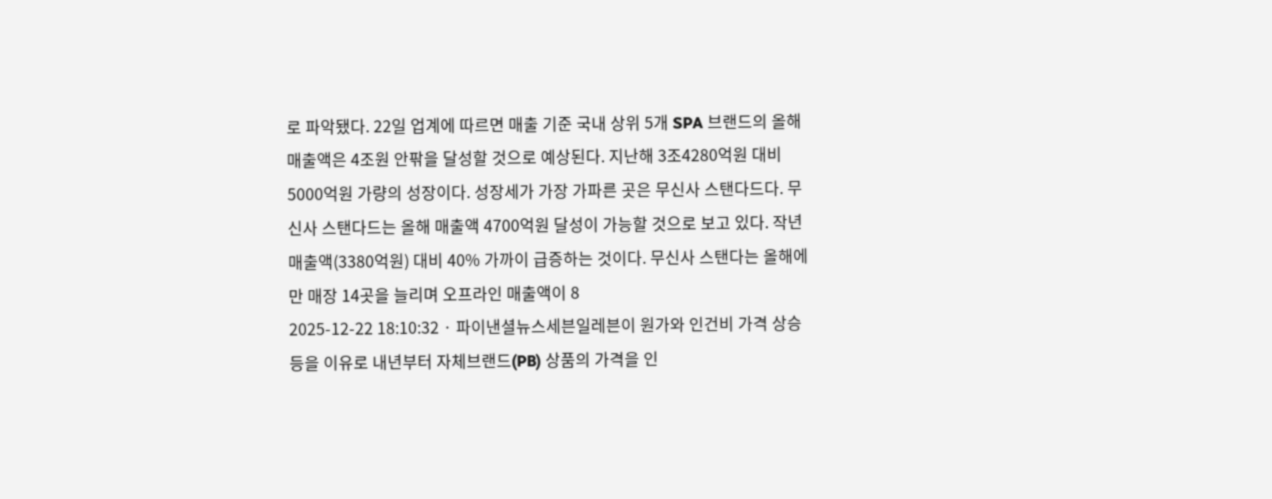로 파악됐다. 22일 업계에 따르면 매출 기준 국내 상위 5개 SPA 브랜드의 올해 매출액은 4조원 안팎을 달성할 것으로 예상된다. 지난해 3조4280억원 대비 5000억원 가량의 성장이다. 성장세가 가장 가파른 곳은 무신사 스탠다드다. 무신사 스탠다드는 올해 매출액 4700억원 달성이 가능할 것으로 보고 있다. 작년 매출액(3380억원) 대비 40% 가까이 급증하는 것이다. 무신사 스탠다는 올해에만 매장 14곳을 늘리며 오프라인 매출액이 8
2025-12-22 18:10:32 · 파이낸셜뉴스세븐일레븐이 원가와 인건비 가격 상승 등을 이유로 내년부터 자체브랜드(PB) 상품의 가격을 인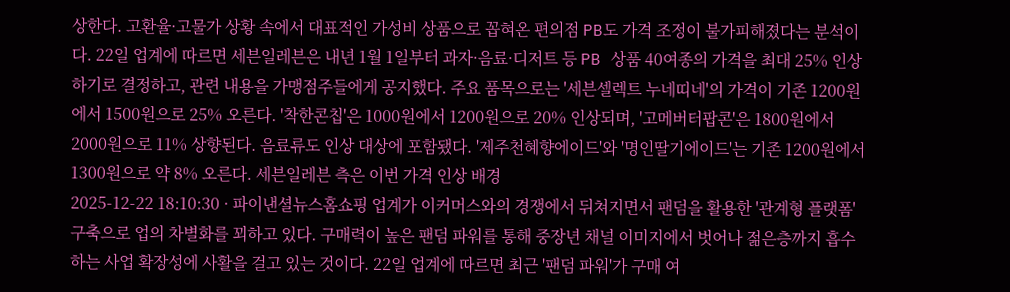상한다. 고환율·고물가 상황 속에서 대표적인 가성비 상품으로 꼽혀온 편의점 PB도 가격 조정이 불가피해졌다는 분석이다. 22일 업계에 따르면 세븐일레븐은 내년 1월 1일부터 과자·음료·디저트 등 PB 상품 40여종의 가격을 최대 25% 인상하기로 결정하고, 관련 내용을 가맹점주들에게 공지했다. 주요 품목으로는 '세븐셀렉트 누네띠네'의 가격이 기존 1200원에서 1500원으로 25% 오른다. '착한콘칩'은 1000원에서 1200원으로 20% 인상되며, '고메버터팝콘'은 1800원에서 2000원으로 11% 상향된다. 음료류도 인상 대상에 포함됐다. '제주천혜향에이드'와 '명인딸기에이드'는 기존 1200원에서 1300원으로 약 8% 오른다. 세븐일레븐 측은 이번 가격 인상 배경
2025-12-22 18:10:30 · 파이낸셜뉴스홈쇼핑 업계가 이커머스와의 경쟁에서 뒤쳐지면서 팬덤을 활용한 '관계형 플랫폼' 구축으로 업의 차별화를 꾀하고 있다. 구매력이 높은 팬덤 파워를 통해 중장년 채널 이미지에서 벗어나 젊은층까지 흡수하는 사업 확장성에 사활을 걸고 있는 것이다. 22일 업계에 따르면 최근 '팬덤 파워'가 구매 여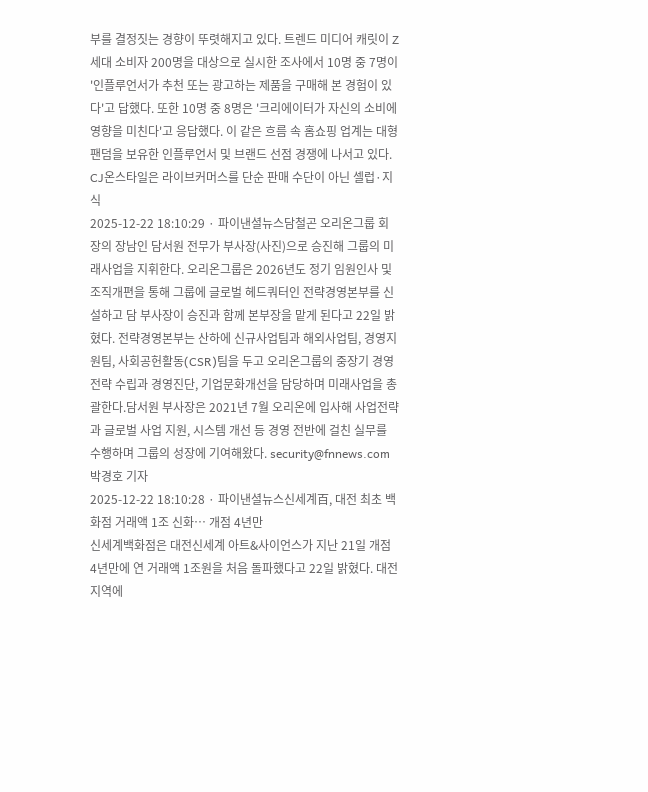부를 결정짓는 경향이 뚜렷해지고 있다. 트렌드 미디어 캐릿이 Z세대 소비자 200명을 대상으로 실시한 조사에서 10명 중 7명이 '인플루언서가 추천 또는 광고하는 제품을 구매해 본 경험이 있다'고 답했다. 또한 10명 중 8명은 '크리에이터가 자신의 소비에 영향을 미친다'고 응답했다. 이 같은 흐름 속 홈쇼핑 업계는 대형 팬덤을 보유한 인플루언서 및 브랜드 선점 경쟁에 나서고 있다. CJ온스타일은 라이브커머스를 단순 판매 수단이 아닌 셀럽·지식
2025-12-22 18:10:29 · 파이낸셜뉴스담철곤 오리온그룹 회장의 장남인 담서원 전무가 부사장(사진)으로 승진해 그룹의 미래사업을 지휘한다. 오리온그룹은 2026년도 정기 임원인사 및 조직개편을 통해 그룹에 글로벌 헤드쿼터인 전략경영본부를 신설하고 담 부사장이 승진과 함께 본부장을 맡게 된다고 22일 밝혔다. 전략경영본부는 산하에 신규사업팀과 해외사업팀, 경영지원팀, 사회공헌활동(CSR)팀을 두고 오리온그룹의 중장기 경영전략 수립과 경영진단, 기업문화개선을 담당하며 미래사업을 총괄한다.담서원 부사장은 2021년 7월 오리온에 입사해 사업전략과 글로벌 사업 지원, 시스템 개선 등 경영 전반에 걸친 실무를 수행하며 그룹의 성장에 기여해왔다. security@fnnews.com 박경호 기자
2025-12-22 18:10:28 · 파이낸셜뉴스신세계百, 대전 최초 백화점 거래액 1조 신화… 개점 4년만
신세계백화점은 대전신세계 아트&사이언스가 지난 21일 개점 4년만에 연 거래액 1조원을 처음 돌파했다고 22일 밝혔다. 대전 지역에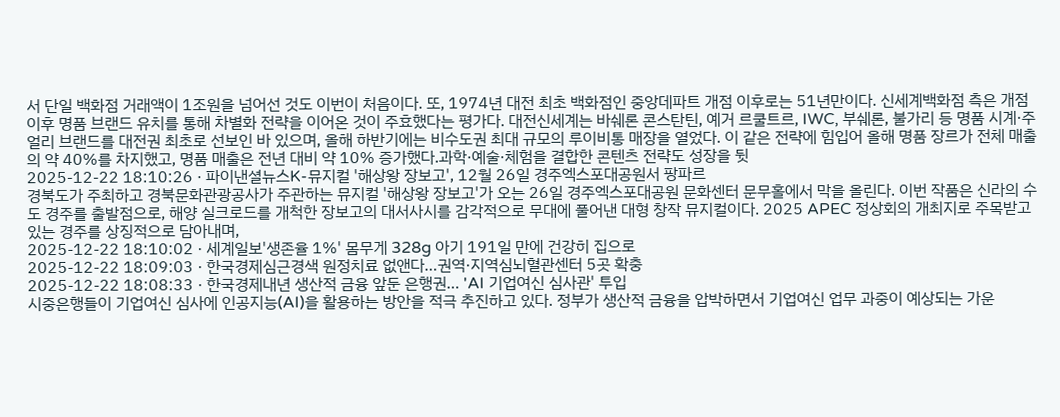서 단일 백화점 거래액이 1조원을 넘어선 것도 이번이 처음이다. 또, 1974년 대전 최초 백화점인 중앙데파트 개점 이후로는 51년만이다. 신세계백화점 측은 개점 이후 명품 브랜드 유치를 통해 차별화 전략을 이어온 것이 주효했다는 평가다. 대전신세계는 바쉐론 콘스탄틴, 예거 르쿨트르, IWC, 부쉐론, 불가리 등 명품 시계·주얼리 브랜드를 대전권 최초로 선보인 바 있으며, 올해 하반기에는 비수도권 최대 규모의 루이비통 매장을 열었다. 이 같은 전략에 힘입어 올해 명품 장르가 전체 매출의 약 40%를 차지했고, 명품 매출은 전년 대비 약 10% 증가했다.과학·예술·체험을 결합한 콘텐츠 전략도 성장을 뒷
2025-12-22 18:10:26 · 파이낸셜뉴스K-뮤지컬 '해상왕 장보고', 12월 26일 경주엑스포대공원서 팡파르
경북도가 주최하고 경북문화관광공사가 주관하는 뮤지컬 '해상왕 장보고'가 오는 26일 경주엑스포대공원 문화센터 문무홀에서 막을 올린다. 이번 작품은 신라의 수도 경주를 출발점으로, 해양 실크로드를 개척한 장보고의 대서사시를 감각적으로 무대에 풀어낸 대형 창작 뮤지컬이다. 2025 APEC 정상회의 개최지로 주목받고 있는 경주를 상징적으로 담아내며,
2025-12-22 18:10:02 · 세계일보'생존율 1%' 몸무게 328g 아기 191일 만에 건강히 집으로
2025-12-22 18:09:03 · 한국경제심근경색 원정치료 없앤다…권역·지역심뇌혈관센터 5곳 확충
2025-12-22 18:08:33 · 한국경제내년 생산적 금융 앞둔 은행권… 'AI 기업여신 심사관' 투입
시중은행들이 기업여신 심사에 인공지능(AI)을 활용하는 방안을 적극 추진하고 있다. 정부가 생산적 금융을 압박하면서 기업여신 업무 과중이 예상되는 가운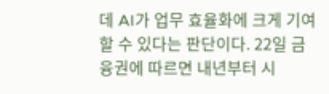데 AI가 업무 효율화에 크게 기여할 수 있다는 판단이다. 22일 금융권에 따르면 내년부터 시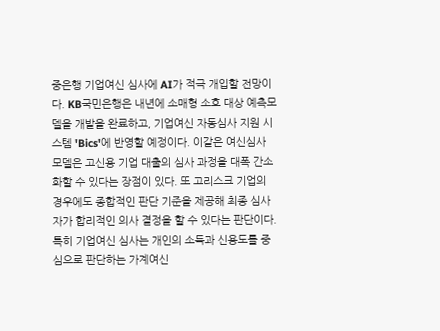중은행 기업여신 심사에 AI가 적극 개입할 전망이다. KB국민은행은 내년에 소매형 소호 대상 예측모델을 개발을 완료하고, 기업여신 자동심사 지원 시스템 'Bics'에 반영할 예정이다. 이같은 여신심사 모델은 고신용 기업 대출의 심사 과정을 대폭 간소화할 수 있다는 장점이 있다. 또 고리스크 기업의 경우에도 종합적인 판단 기준을 제공해 최종 심사자가 합리적인 의사 결정을 할 수 있다는 판단이다. 특히 기업여신 심사는 개인의 소득과 신용도를 중심으로 판단하는 가계여신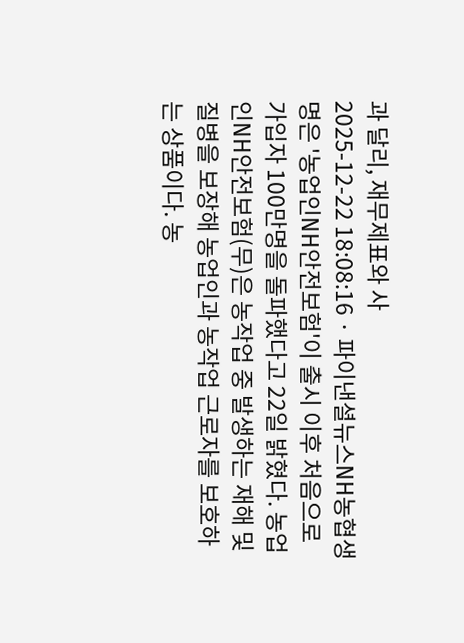과 달리, 재무제표와 사
2025-12-22 18:08:16 · 파이낸셜뉴스NH농협생명은 '농업인NH안전보험'이 출시 이후 처음으로 가입자 100만명을 돌파했다고 22일 밝혔다. 농업인NH안전보험(무)은 농작업 중 발생하는 재해 및 질병을 보장해 농업인과 농작업 근로자를 보호하는 상품이다. 농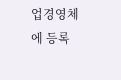업경영체에 등록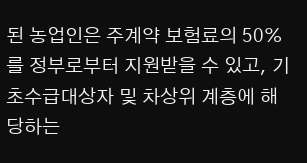된 농업인은 주계약 보험료의 50%를 정부로부터 지원받을 수 있고, 기초수급대상자 및 차상위 계층에 해당하는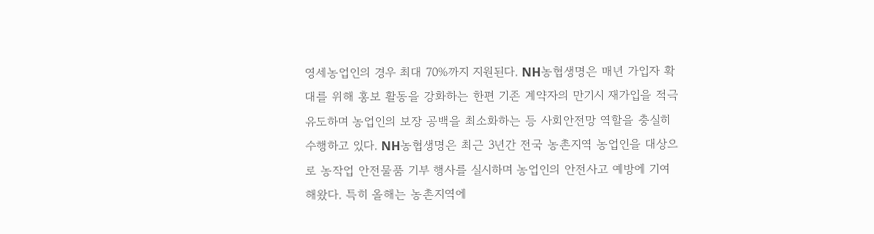영세농업인의 경우 최대 70%까지 지원된다. NH농협생명은 매년 가입자 확대를 위해 홍보 활동을 강화하는 한편 기존 계약자의 만기시 재가입을 적극 유도하며 농업인의 보장 공백을 최소화하는 등 사회안전망 역할을 충실히 수행하고 있다. NH농협생명은 최근 3년간 전국 농촌지역 농업인을 대상으로 농작업 안전물품 기부 행사를 실시하며 농업인의 안전사고 예방에 기여해왔다. 특히 올해는 농촌지역에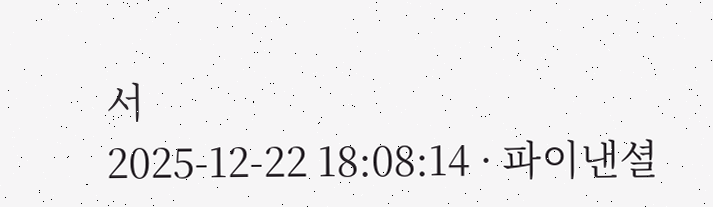서
2025-12-22 18:08:14 · 파이낸셜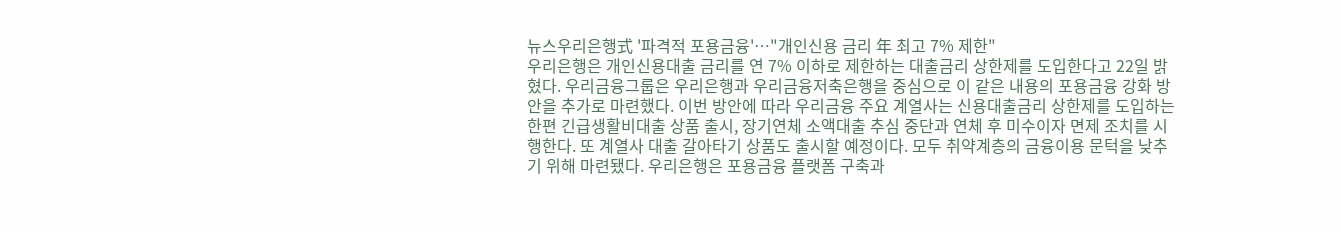뉴스우리은행式 '파격적 포용금융'…"개인신용 금리 年 최고 7% 제한"
우리은행은 개인신용대출 금리를 연 7% 이하로 제한하는 대출금리 상한제를 도입한다고 22일 밝혔다. 우리금융그룹은 우리은행과 우리금융저축은행을 중심으로 이 같은 내용의 포용금융 강화 방안을 추가로 마련했다. 이번 방안에 따라 우리금융 주요 계열사는 신용대출금리 상한제를 도입하는 한편 긴급생활비대출 상품 출시, 장기연체 소액대출 추심 중단과 연체 후 미수이자 면제 조치를 시행한다. 또 계열사 대출 갈아타기 상품도 출시할 예정이다. 모두 취약계층의 금융이용 문턱을 낮추기 위해 마련됐다. 우리은행은 포용금융 플랫폼 구축과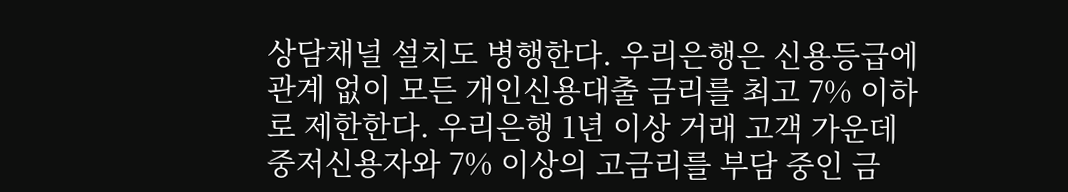상담채널 설치도 병행한다. 우리은행은 신용등급에 관계 없이 모든 개인신용대출 금리를 최고 7% 이하로 제한한다. 우리은행 1년 이상 거래 고객 가운데 중저신용자와 7% 이상의 고금리를 부담 중인 금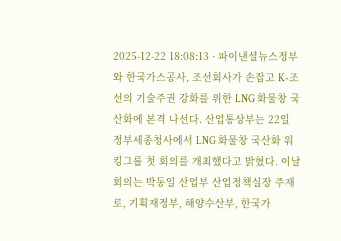2025-12-22 18:08:13 · 파이낸셜뉴스정부와 한국가스공사, 조선회사가 손잡고 K-조선의 기술주권 강화를 위한 LNG 화물창 국산화에 본격 나선다. 산업통상부는 22일 정부세종청사에서 LNG 화물창 국산화 워킹그룹 첫 회의를 개최했다고 밝혔다. 이날 회의는 박동일 산업부 산업정책실장 주재로, 기획재정부, 해양수산부, 한국가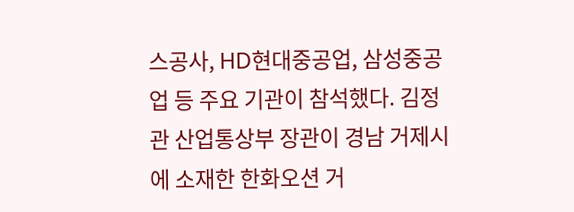스공사, HD현대중공업, 삼성중공업 등 주요 기관이 참석했다. 김정관 산업통상부 장관이 경남 거제시에 소재한 한화오션 거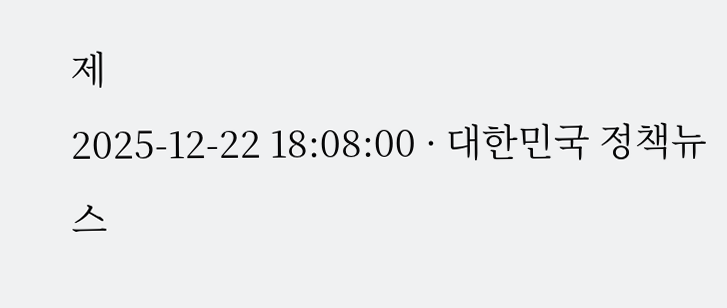제
2025-12-22 18:08:00 · 대한민국 정책뉴스